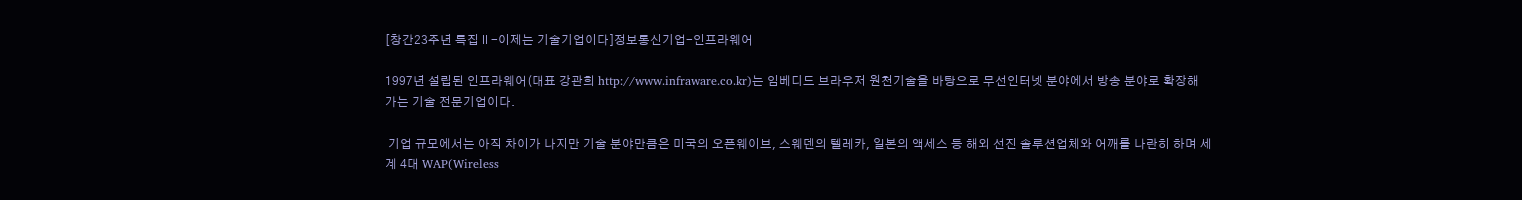[창간23주년 특집Ⅱ-이제는 기술기업이다]정보통신기업-인프라웨어

1997년 설립된 인프라웨어(대표 강관희 http://www.infraware.co.kr)는 임베디드 브라우저 원천기술을 바탕으로 무선인터넷 분야에서 방송 분야로 확장해 가는 기술 전문기업이다.

 기업 규모에서는 아직 차이가 나지만 기술 분야만큼은 미국의 오픈웨이브, 스웨덴의 텔레카, 일본의 액세스 등 해외 선진 솔루션업체와 어깨를 나란히 하며 세계 4대 WAP(Wireless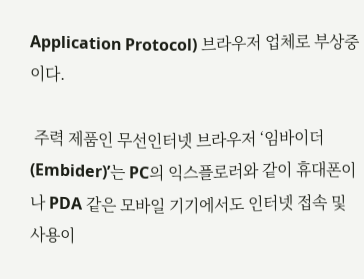Application Protocol) 브라우저 업체로 부상중이다.

 주력 제품인 무선인터넷 브라우저 ‘임바이더(Embider)’는 PC의 익스플로러와 같이 휴대폰이나 PDA 같은 모바일 기기에서도 인터넷 접속 및 사용이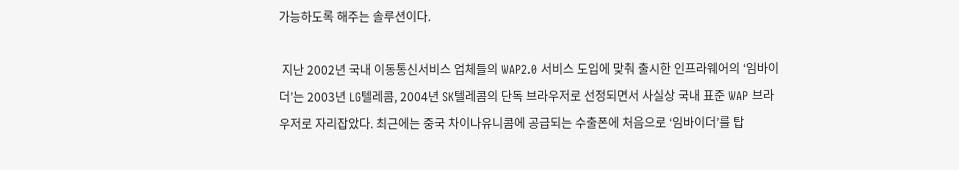가능하도록 해주는 솔루션이다.

 지난 2002년 국내 이동통신서비스 업체들의 WAP2.0 서비스 도입에 맞춰 출시한 인프라웨어의 ‘임바이더’는 2003년 LG텔레콤, 2004년 SK텔레콤의 단독 브라우저로 선정되면서 사실상 국내 표준 WAP 브라우저로 자리잡았다. 최근에는 중국 차이나유니콤에 공급되는 수출폰에 처음으로 ‘임바이더’를 탑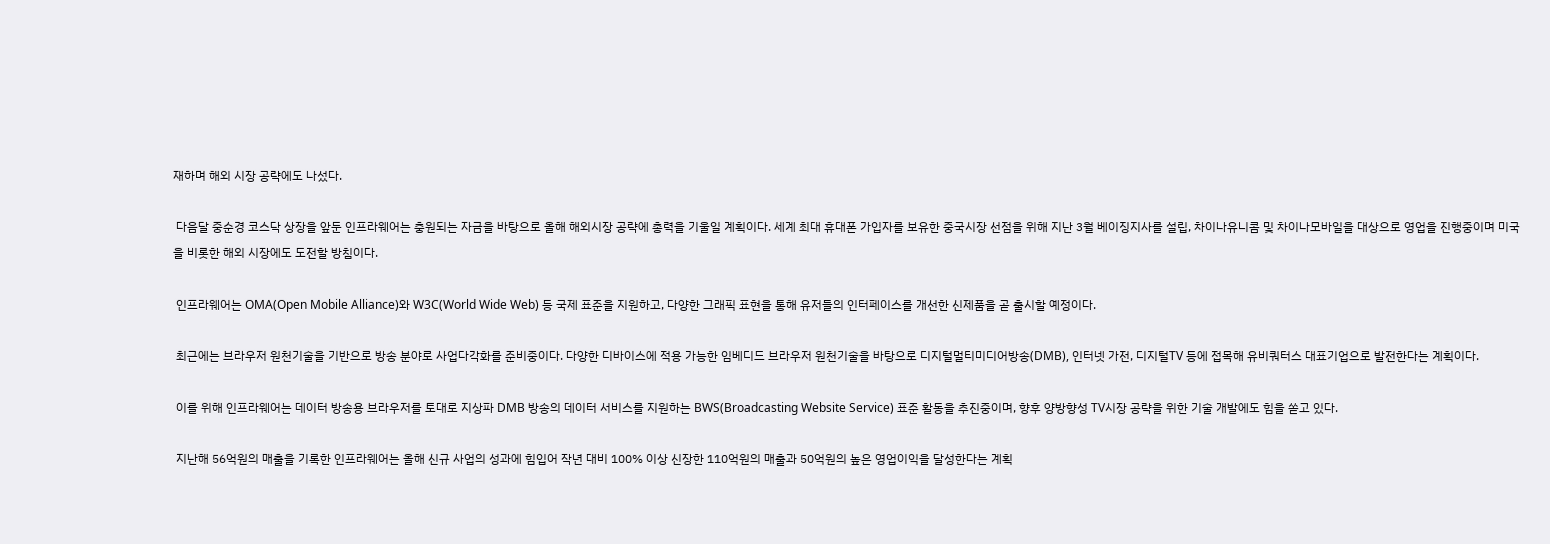재하며 해외 시장 공략에도 나섰다.

 다음달 중순경 코스닥 상장을 앞둔 인프라웨어는 충원되는 자금을 바탕으로 올해 해외시장 공략에 총력을 기울일 계획이다. 세계 최대 휴대폰 가입자를 보유한 중국시장 선점을 위해 지난 3월 베이징지사를 설립, 차이나유니콤 및 차이나모바일을 대상으로 영업을 진행중이며 미국을 비롯한 해외 시장에도 도전할 방침이다.

 인프라웨어는 OMA(Open Mobile Alliance)와 W3C(World Wide Web) 등 국제 표준을 지원하고, 다양한 그래픽 표현을 통해 유저들의 인터페이스를 개선한 신제품을 곧 출시할 예정이다.

 최근에는 브라우저 원천기술을 기반으로 방송 분야로 사업다각화를 준비중이다. 다양한 디바이스에 적용 가능한 임베디드 브라우저 원천기술을 바탕으로 디지털멀티미디어방송(DMB), 인터넷 가전, 디지털TV 등에 접목해 유비쿼터스 대표기업으로 발전한다는 계획이다.

 이를 위해 인프라웨어는 데이터 방송용 브라우저를 토대로 지상파 DMB 방송의 데이터 서비스를 지원하는 BWS(Broadcasting Website Service) 표준 활동을 추진중이며, 향후 양방향성 TV시장 공략을 위한 기술 개발에도 힘을 쏟고 있다.

 지난해 56억원의 매출을 기록한 인프라웨어는 올해 신규 사업의 성과에 힘입어 작년 대비 100% 이상 신장한 110억원의 매출과 50억원의 높은 영업이익을 달성한다는 계획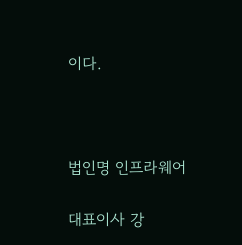이다.



법인명 인프라웨어

대표이사 강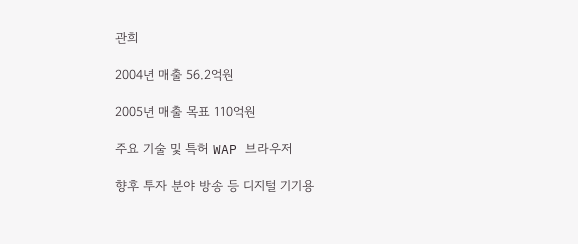관희

2004년 매출 56.2억원

2005년 매출 목표 110억원

주요 기술 및 특허 WAP 브라우저

향후 투자 분야 방송 등 디지털 기기용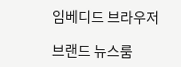임베디드 브라우저

브랜드 뉴스룸